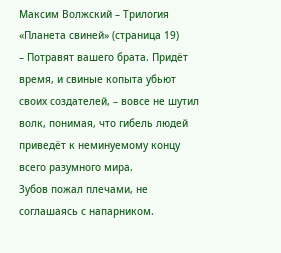Максим Волжский – Трилогия «Планета свиней» (страница 19)
– Потравят вашего брата. Придёт время, и свиные копыта убьют своих создателей, – вовсе не шутил волк, понимая, что гибель людей приведёт к неминуемому концу всего разумного мира.
Зубов пожал плечами, не соглашаясь с напарником.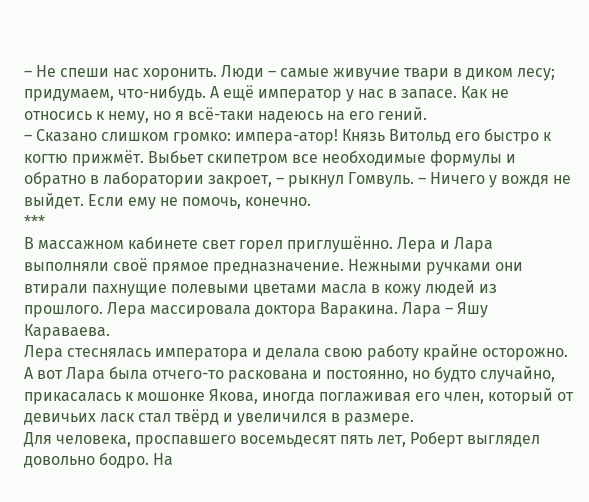– Не спеши нас хоронить. Люди – самые живучие твари в диком лесу; придумаем, что-нибудь. А ещё император у нас в запасе. Как не относись к нему, но я всё-таки надеюсь на его гений.
– Сказано слишком громко: импера-атор! Князь Витольд его быстро к когтю прижмёт. Выбьет скипетром все необходимые формулы и обратно в лаборатории закроет, – рыкнул Гомвуль. – Ничего у вождя не выйдет. Если ему не помочь, конечно.
***
В массажном кабинете свет горел приглушённо. Лера и Лара выполняли своё прямое предназначение. Нежными ручками они втирали пахнущие полевыми цветами масла в кожу людей из прошлого. Лера массировала доктора Варакина. Лара – Яшу Караваева.
Лера стеснялась императора и делала свою работу крайне осторожно. А вот Лара была отчего-то раскована и постоянно, но будто случайно, прикасалась к мошонке Якова, иногда поглаживая его член, который от девичьих ласк стал твёрд и увеличился в размере.
Для человека, проспавшего восемьдесят пять лет, Роберт выглядел довольно бодро. На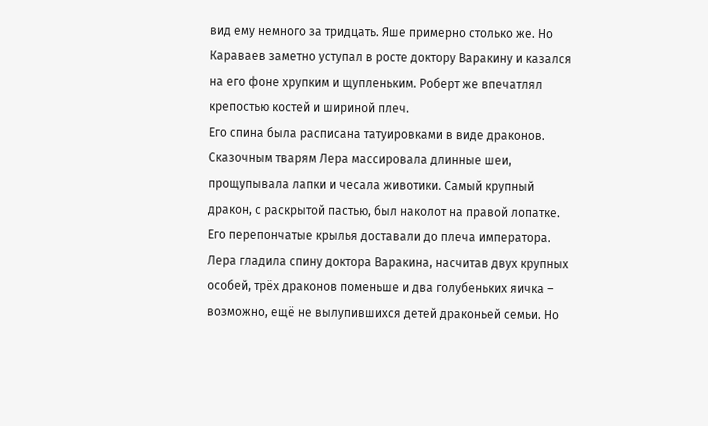вид ему немного за тридцать. Яше примерно столько же. Но Караваев заметно уступал в росте доктору Варакину и казался на его фоне хрупким и щупленьким. Роберт же впечатлял крепостью костей и шириной плеч.
Его спина была расписана татуировками в виде драконов. Сказочным тварям Лера массировала длинные шеи, прощупывала лапки и чесала животики. Самый крупный дракон, с раскрытой пастью, был наколот на правой лопатке. Его перепончатые крылья доставали до плеча императора. Лера гладила спину доктора Варакина, насчитав двух крупных особей, трёх драконов поменьше и два голубеньких яичка – возможно, ещё не вылупившихся детей драконьей семьи. Но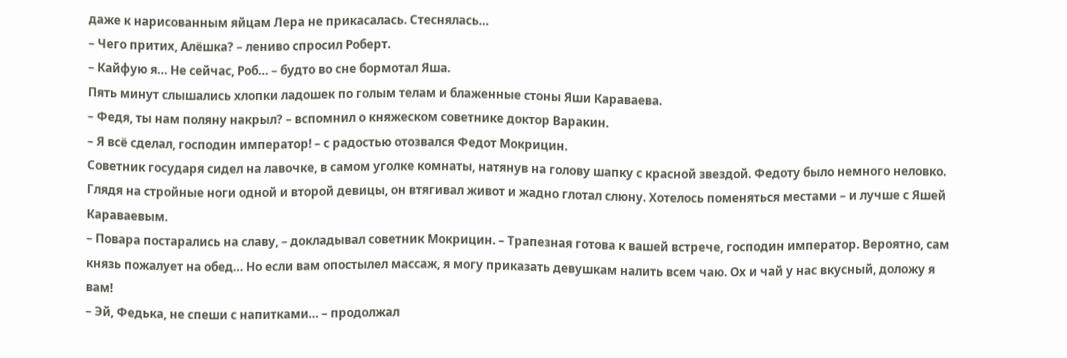даже к нарисованным яйцам Лера не прикасалась. Стеснялась…
– Чего притих, Алёшка? – лениво спросил Роберт.
– Кайфую я… Не сейчас, Роб… – будто во сне бормотал Яша.
Пять минут слышались хлопки ладошек по голым телам и блаженные стоны Яши Караваева.
– Федя, ты нам поляну накрыл? – вспомнил о княжеском советнике доктор Варакин.
– Я всё сделал, господин император! – с радостью отозвался Федот Мокрицин.
Советник государя сидел на лавочке, в самом уголке комнаты, натянув на голову шапку с красной звездой. Федоту было немного неловко. Глядя на стройные ноги одной и второй девицы, он втягивал живот и жадно глотал слюну. Хотелось поменяться местами – и лучше с Яшей Караваевым.
– Повара постарались на славу, – докладывал советник Мокрицин. – Трапезная готова к вашей встрече, господин император. Вероятно, сам князь пожалует на обед… Но если вам опостылел массаж, я могу приказать девушкам налить всем чаю. Ох и чай у нас вкусный, доложу я вам!
– Эй, Федька, не спеши с напитками… – продолжал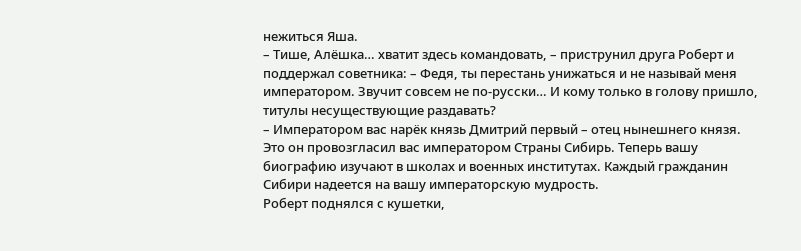нежиться Яша.
– Тише, Алёшка… хватит здесь командовать, – приструнил друга Роберт и поддержал советника: – Федя, ты перестань унижаться и не называй меня императором. Звучит совсем не по-русски… И кому только в голову пришло, титулы несуществующие раздавать?
– Императором вас нарёк князь Дмитрий первый – отец нынешнего князя. Это он провозгласил вас императором Страны Сибирь. Теперь вашу биографию изучают в школах и военных институтах. Каждый гражданин Сибири надеется на вашу императорскую мудрость.
Роберт поднялся с кушетки,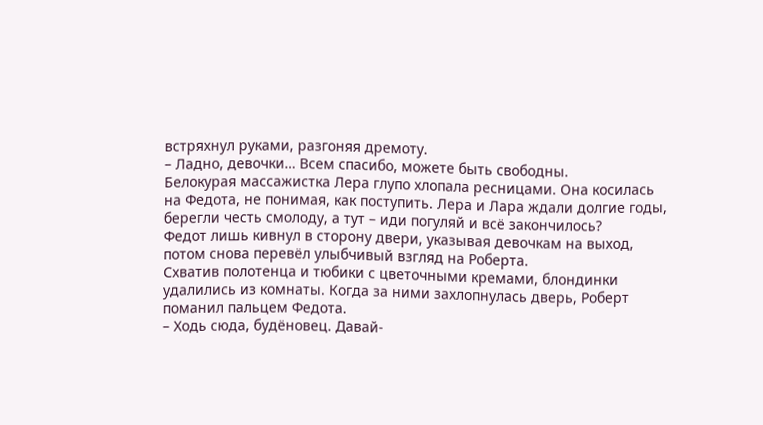встряхнул руками, разгоняя дремоту.
– Ладно, девочки… Всем спасибо, можете быть свободны.
Белокурая массажистка Лера глупо хлопала ресницами. Она косилась на Федота, не понимая, как поступить. Лера и Лара ждали долгие годы, берегли честь смолоду, а тут – иди погуляй и всё закончилось?
Федот лишь кивнул в сторону двери, указывая девочкам на выход, потом снова перевёл улыбчивый взгляд на Роберта.
Схватив полотенца и тюбики с цветочными кремами, блондинки удалились из комнаты. Когда за ними захлопнулась дверь, Роберт поманил пальцем Федота.
– Ходь сюда, будёновец. Давай-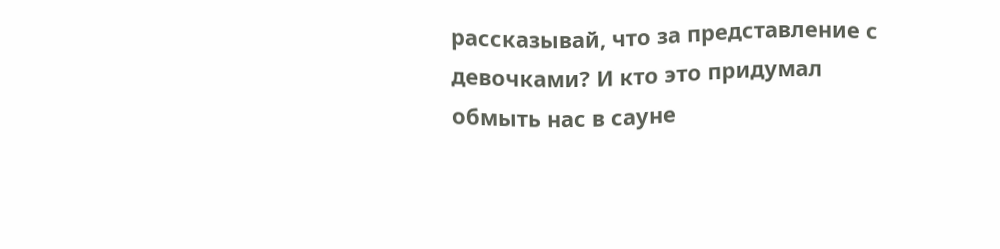рассказывай, что за представление с девочками? И кто это придумал обмыть нас в сауне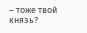– тоже твой князь?